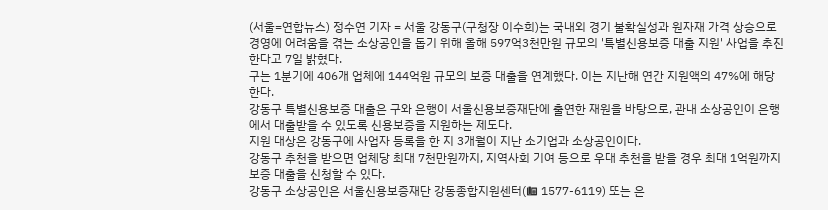(서울=연합뉴스) 정수연 기자 = 서울 강동구(구청장 이수희)는 국내외 경기 불확실성과 원자재 가격 상승으로 경영에 어려움을 겪는 소상공인을 돕기 위해 올해 597억3천만원 규모의 '특별신용보증 대출 지원' 사업을 추진한다고 7일 밝혔다.
구는 1분기에 406개 업체에 144억원 규모의 보증 대출을 연계했다. 이는 지난해 연간 지원액의 47%에 해당한다.
강동구 특별신용보증 대출은 구와 은행이 서울신용보증재단에 출연한 재원을 바탕으로, 관내 소상공인이 은행에서 대출받을 수 있도록 신용보증을 지원하는 제도다.
지원 대상은 강동구에 사업자 등록을 한 지 3개월이 지난 소기업과 소상공인이다.
강동구 추천을 받으면 업체당 최대 7천만원까지, 지역사회 기여 등으로 우대 추천을 받을 경우 최대 1억원까지 보증 대출을 신청할 수 있다.
강동구 소상공인은 서울신용보증재단 강동종합지원센터(☎ 1577-6119) 또는 은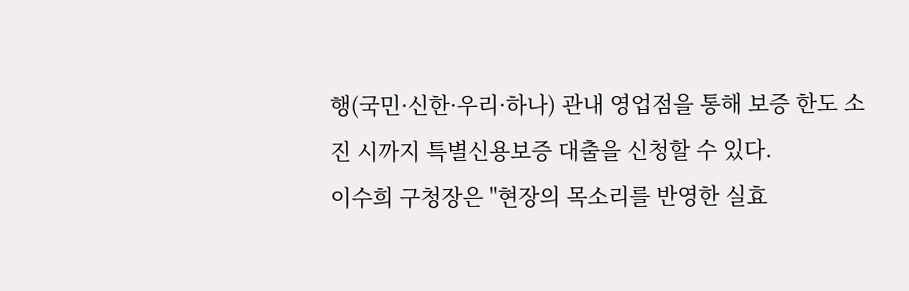행(국민·신한·우리·하나) 관내 영업점을 통해 보증 한도 소진 시까지 특별신용보증 대출을 신청할 수 있다.
이수희 구청장은 "현장의 목소리를 반영한 실효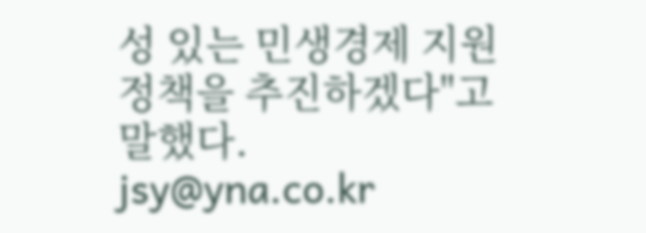성 있는 민생경제 지원 정책을 추진하겠다"고 말했다.
jsy@yna.co.kr